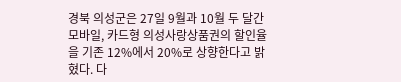경북 의성군은 27일 9월과 10월 두 달간 모바일, 카드형 의성사랑상품권의 할인율을 기존 12%에서 20%로 상향한다고 밝혔다. 다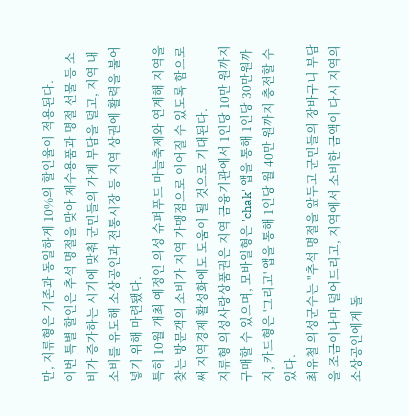만, 지류형은 기존과 동일하게 10%의 할인율이 적용된다.
이번 특별 할인은 추석 명절을 맞아 제수용품과 명절 선물 등 소비가 증가하는 시기에 맞춰 군민들의 가계 부담을 덜고, 지역 내 소비를 유도해 소상공인과 전통시장 등 지역 상권에 활력을 불어넣기 위해 마련됐다.
특히 10월 개최 예정인 의성 슈퍼푸드 마늘축제와 연계해 지역을 찾는 방문객의 소비가 지역 가맹점으로 이어질 수 있도록 함으로써 지역경제 활성화에도 도움이 될 것으로 기대된다.
지류형 의성사랑상품권은 지역 금융기관에서 1인당 10만 원까지 구매할 수 있으며, 모바일형은 'chak' 앱을 통해 1인당 30만원까지, 카드형은 '그리고' 앱을 통해 1인당 월 40만 원까지 충전할 수 있다.
최유철 의성군수는 "추석 명절을 앞두고 군민들의 장바구니 부담을 조금이나마 덜어드리고, 지역에서 소비한 금액이 다시 지역의 소상공인에게 돌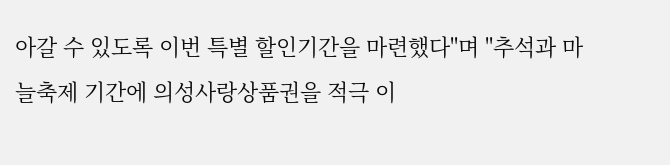아갈 수 있도록 이번 특별 할인기간을 마련했다"며 "추석과 마늘축제 기간에 의성사랑상품권을 적극 이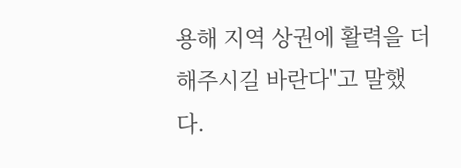용해 지역 상권에 활력을 더해주시길 바란다"고 말했다.